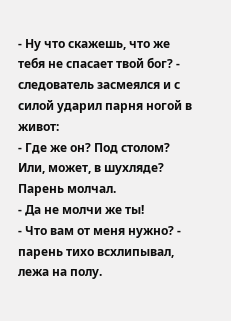- Ну что скажешь, что же тебя не спасает твой бог? - следователь засмеялся и с силой ударил парня ногой в живот:
- Где же он? Под столом? Или, может, в шухляде?
Парень молчал.
- Да не молчи же ты!
- Что вам от меня нужно? - парень тихо всхлипывал, лежа на полу.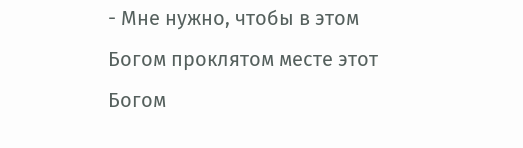- Мне нужно, чтобы в этом Богом проклятом месте этот Богом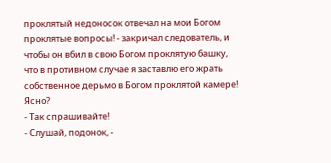проклятый недоносок отвечал на мои Богом проклятые вопросы! - закричал следователь, и чтобы он вбил в свою Богом проклятую башку, что в противном случае я заставлю его жрать собственное дерьмо в Богом проклятой камере! Ясно?
- Так спрашивайте!
- Слушай, подонок, -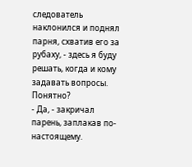следователь наклонился и поднял парня, схватив его за рубаху, - здесь я буду решать, когда и кому задавать вопросы. Понятно?
- Да, - закричал парень, заплакав по-настоящему.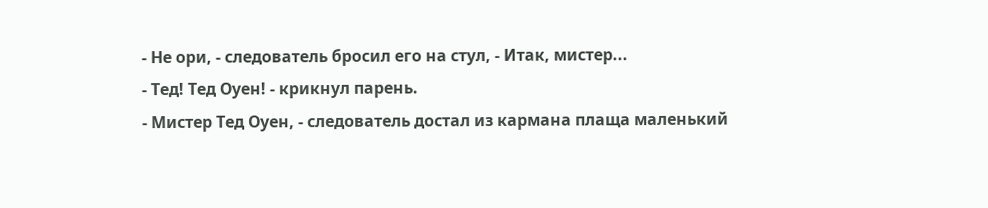- Не ори, - следователь бросил его на стул, - Итак, мистер...
- Тед! Тед Оуен! - крикнул парень.
- Мистер Тед Оуен, - следователь достал из кармана плаща маленький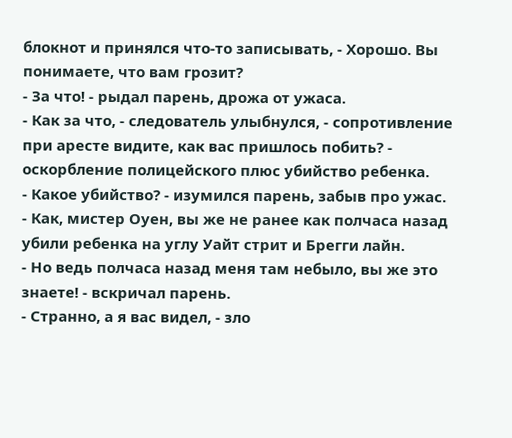блокнот и принялся что-то записывать, - Хорошо. Вы понимаете, что вам грозит?
- За что! - рыдал парень, дрожа от ужаса.
- Как за что, - следователь улыбнулся, - сопротивление при аресте видите, как вас пришлось побить? - оскорбление полицейского плюс убийство ребенка.
- Какое убийство? - изумился парень, забыв про ужас.
- Как, мистер Оуен, вы же не ранее как полчаса назад убили ребенка на углу Уайт стрит и Брегги лайн.
- Но ведь полчаса назад меня там небыло, вы же это знаете! - вскричал парень.
- Странно, а я вас видел, - зло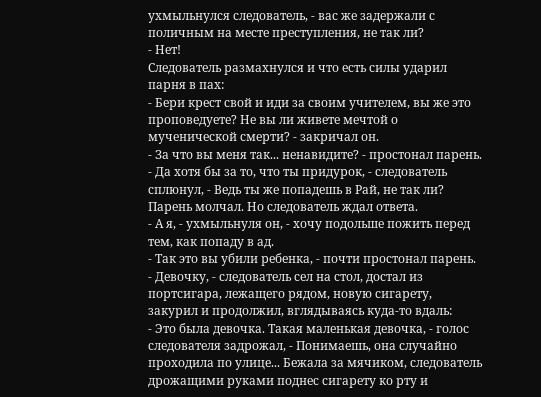ухмыльнулся следователь, - вас же задержали с поличным на месте преступления, не так ли?
- Нет!
Следователь размахнулся и что есть силы ударил парня в пах:
- Бери крест свой и иди за своим учителем, вы же это проповедуете? Не вы ли живете мечтой о мученической смерти? - закричал он.
- За что вы меня так... ненавидите? - простонал парень.
- Да хотя бы за то, что ты придурок, - следователь сплюнул, - Ведь ты же попадешь в Рай, не так ли?
Парень молчал. Но следователь ждал ответа.
- А я, - ухмыльнуля он, - хочу подольше пожить перед тем, как попаду в ад.
- Так это вы убили ребенка, - почти простонал парень.
- Девочку, - следователь сел на стол, достал из портсигара, лежащего рядом, новую сигарету, закурил и продолжил, вглядываясь куда-то вдаль:
- Это была девочка. Такая маленькая девочка, - голос следователя задрожал, - Понимаешь, она случайно проходила по улице... Бежала за мячиком, следователь дрожащими руками поднес сигарету ко рту и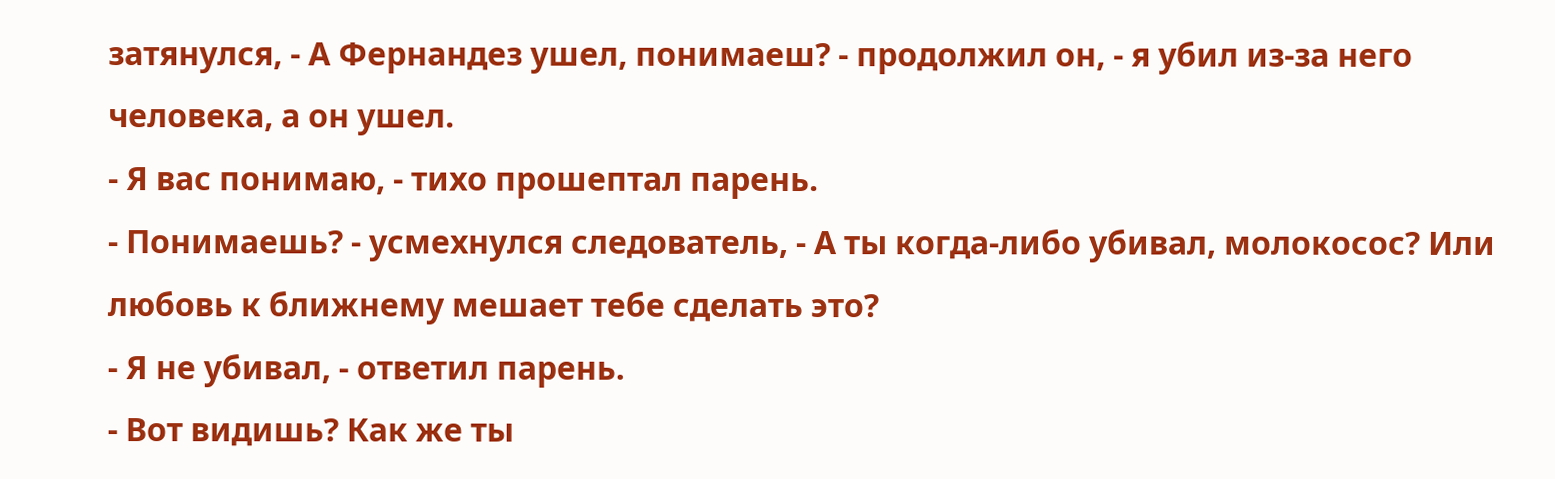затянулся, - А Фернандез ушел, понимаеш? - продолжил он, - я убил из-за него человека, а он ушел.
- Я вас понимаю, - тихо прошептал парень.
- Понимаешь? - усмехнулся следователь, - А ты когда-либо убивал, молокосос? Или любовь к ближнему мешает тебе сделать это?
- Я не убивал, - ответил парень.
- Вот видишь? Как же ты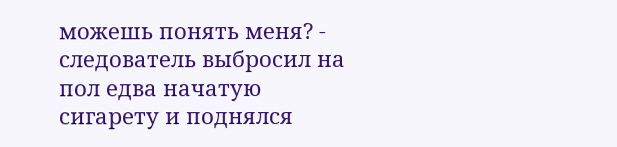можешь понять меня? - следователь выбросил на пол едва начатую сигарету и поднялся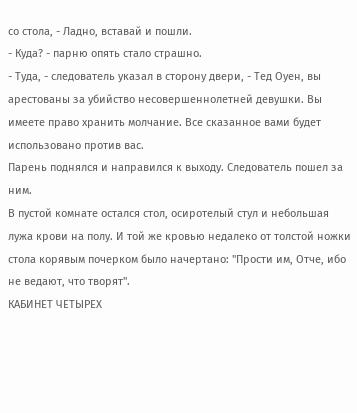со стола, - Ладно, вставай и пошли.
- Куда? - парню опять стало страшно.
- Туда, - следователь указал в сторону двери, - Тед Оуен, вы арестованы за убийство несовершеннолетней девушки. Вы имеете право хранить молчание. Все сказанное вами будет использовано против вас.
Парень поднялся и направился к выходу. Следователь пошел за ним.
В пустой комнате остался стол, осиротелый стул и небольшая лужа крови на полу. И той же кровью недалеко от толстой ножки стола корявым почерком было начертано: "Прости им, Отче, ибо не ведают, что творят".
КАБИНЕТ ЧЕТЫРЕХ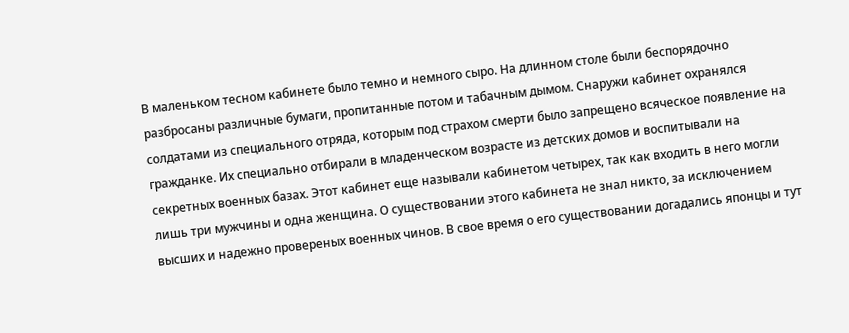В маленьком тесном кабинете было темно и немного сыро. На длинном столе были беспорядочно разбросаны различные бумаги, пропитанные потом и табачным дымом. Снаружи кабинет охранялся солдатами из специального отряда, которым под страхом смерти было запрещено всяческое появление на гражданке. Их специально отбирали в младенческом возрасте из детских домов и воспитывали на секретных военных базах. Этот кабинет еще называли кабинетом четырех, так как входить в него могли лишь три мужчины и одна женщина. О существовании этого кабинета не знал никто, за исключением высших и надежно провереных военных чинов. В свое время о его существовании догадались японцы и тут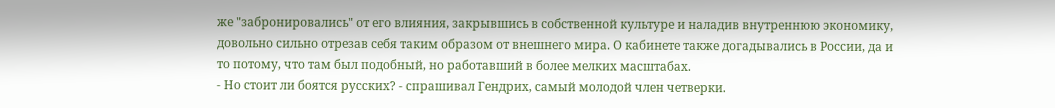же "забронировались" от его влияния, закрывшись в собственной культуре и наладив внутреннюю экономику, довольно сильно отрезав себя таким образом от внешнего мира. О кабинете также догадывались в России, да и то потому, что там был подобный, но работавший в более мелких масштабах.
- Но стоит ли боятся русских? - спрашивал Гендрих, самый молодой член четверки.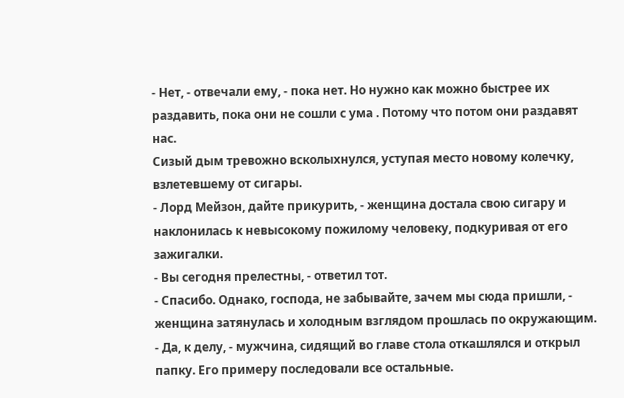- Нет, - отвечали ему, - пока нет. Но нужно как можно быстрее их раздавить, пока они не сошли с ума . Потому что потом они раздавят нас.
Сизый дым тревожно всколыхнулся, уступая место новому колечку, взлетевшему от сигары.
- Лорд Мейзон, дайте прикурить, - женщина достала свою сигару и наклонилась к невысокому пожилому человеку, подкуривая от его зажигалки.
- Вы сегодня прелестны, - ответил тот.
- Спасибо. Однако, господа, не забывайте, зачем мы сюда пришли, - женщина затянулась и холодным взглядом прошлась по окружающим.
- Да, к делу, - мужчина, сидящий во главе стола откашлялся и открыл папку. Его примеру последовали все остальные.